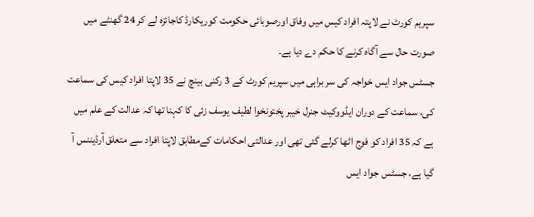سپریم کورٹ نے لاپتہ افراد کیس میں وفاق اورصوبائی حکومت کوریکارڈ کاجائزہ لے کر 24 گھنٹے میں صورت حال سے آگاہ کرنے کا حکم دے دیا ہے۔
جسٹس جواد ایس خواجہ کی سر براہی میں سپریم کورٹ کے 3 رکنی بینچ نے 35 لاپتا افراد کیس کی سماعت کی، سماعت کے دوران ایڈووکیٹ جنرل خیبر پختونخوا لطیف یوسف زئی کا کہنا تھا کہ عدالت کے علم میں ہے کہ 35 افراد کو فوج اٹھا کرلے گئی تھی اور عدالتی احکامات کےمطابق لاپتا افراد سے متعلق آرڈیننس آ گیا ہے، جسٹس جواد ایس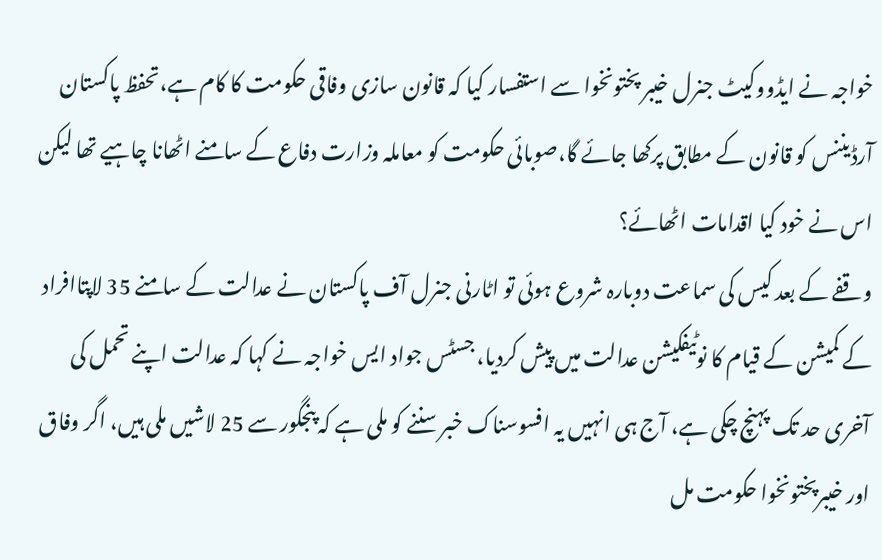خواجہ نے ایڈووکیٹ جنرل خیبر پختونخوا سے استفسار کیا کہ قانون سازی وفاقی حکومت کا کام ہے،تحفظ پاکستان آرڈیننس کو قانون کے مطابق پرکھا جائے گا،صوبائی حکومت کو معاملہ وزارت دفاع کے سامنے اٹھانا چاہیے تھا لیکن اس نے خود کیا اقدامات اٹھائے؟
وقفے کے بعد کیس کی سماعت دوبارہ شروع ہوئی تو اٹارنی جنرل آف پاکستان نے عدالت کے سامنے 35 لاپتاافراد کے کمیشن کے قیام کا نوٹیفکیشن عدالت میں پیش کردیا، جسٹس جواد ایس خواجہ نے کہا کہ عدالت اپنے تحمل کی آخری حد تک پہنچ چکی ہے، آج ہی انہیں یہ افسوسناک خبر سننے کو ملی ہے کہ پنجگور سے 25 لاشیں ملی ہیں، اگر وفاق اور خیبرپختونخوا حکومت مل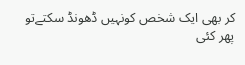کر بھی ایک شخص کونہیں ڈھونڈ سکتےتو پھر کئی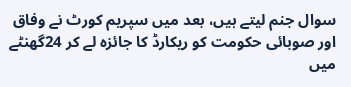سوال جنم لیتے ہیں، بعد میں سپریم کورٹ نے وفاق اور صوبائی حکومت کو ریکارڈ کا جائزہ لے کر 24گھنٹے میں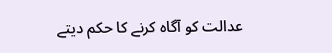عدالت کو آگاہ کرنے کا حکم دیتے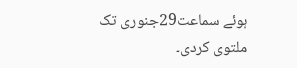ہوئے سماعت29جنوری تک ملتوی کردی۔